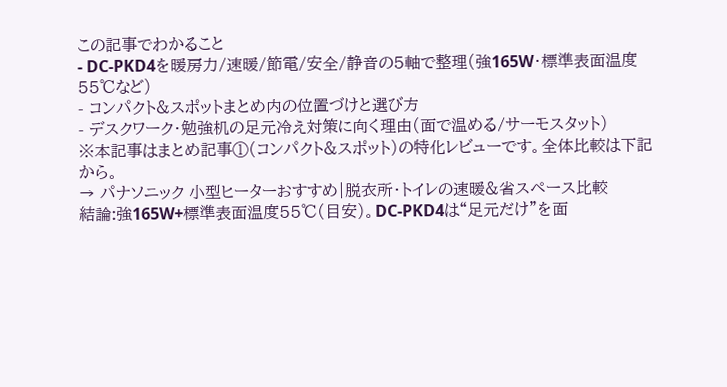この記事でわかること
- DC-PKD4を暖房力/速暖/節電/安全/静音の5軸で整理(強165W・標準表面温度55℃など)
- コンパクト&スポットまとめ内の位置づけと選び方
- デスクワーク・勉強机の足元冷え対策に向く理由(面で温める/サーモスタット)
※本記事はまとめ記事①(コンパクト&スポット)の特化レビューです。全体比較は下記から。
→ パナソニック 小型ヒーターおすすめ|脱衣所・トイレの速暖&省スペース比較
結論:強165W+標準表面温度55℃(目安)。DC-PKD4は“足元だけ”を面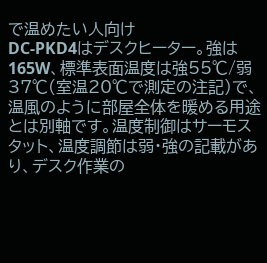で温めたい人向け
DC-PKD4はデスクヒーター。強は165W、標準表面温度は強55℃/弱37℃(室温20℃で測定の注記)で、温風のように部屋全体を暖める用途とは別軸です。温度制御はサーモスタット、温度調節は弱・強の記載があり、デスク作業の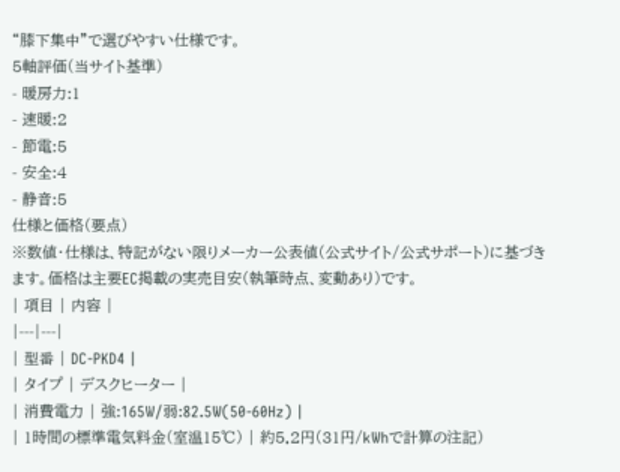“膝下集中”で選びやすい仕様です。
5軸評価(当サイト基準)
- 暖房力:1
- 速暖:2
- 節電:5
- 安全:4
- 静音:5
仕様と価格(要点)
※数値・仕様は、特記がない限りメーカー公表値(公式サイト/公式サポート)に基づきます。価格は主要EC掲載の実売目安(執筆時点、変動あり)です。
| 項目 | 内容 |
|---|---|
| 型番 | DC-PKD4 |
| タイプ | デスクヒーター |
| 消費電力 | 強:165W/弱:82.5W(50-60Hz) |
| 1時間の標準電気料金(室温15℃) | 約5.2円(31円/kWhで計算の注記)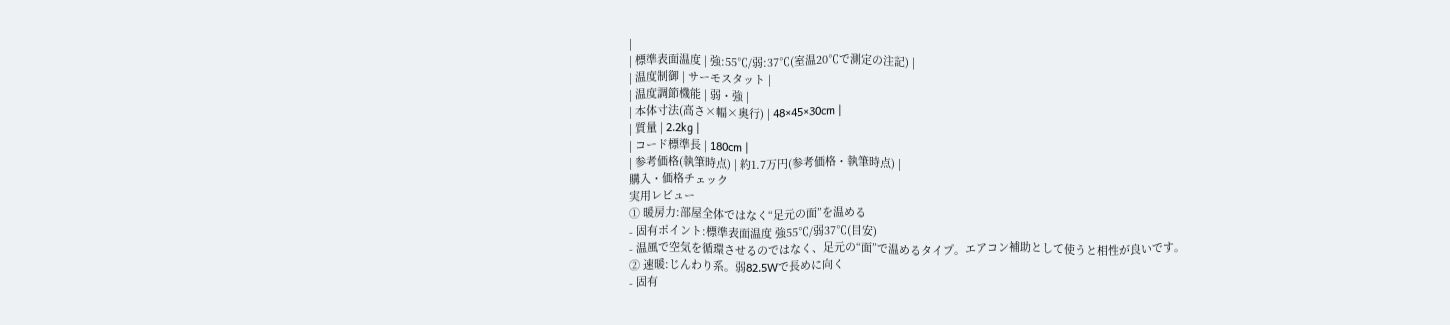|
| 標準表面温度 | 強:55℃/弱:37℃(室温20℃で測定の注記) |
| 温度制御 | サーモスタット |
| 温度調節機能 | 弱・強 |
| 本体寸法(高さ×幅×奥行) | 48×45×30cm |
| 質量 | 2.2kg |
| コード標準長 | 180cm |
| 参考価格(執筆時点) | 約1.7万円(参考価格・執筆時点) |
購入・価格チェック
実用レビュー
① 暖房力:部屋全体ではなく“足元の面”を温める
- 固有ポイント:標準表面温度 強55℃/弱37℃(目安)
- 温風で空気を循環させるのではなく、足元の“面”で温めるタイプ。エアコン補助として使うと相性が良いです。
② 速暖:じんわり系。弱82.5Wで長めに向く
- 固有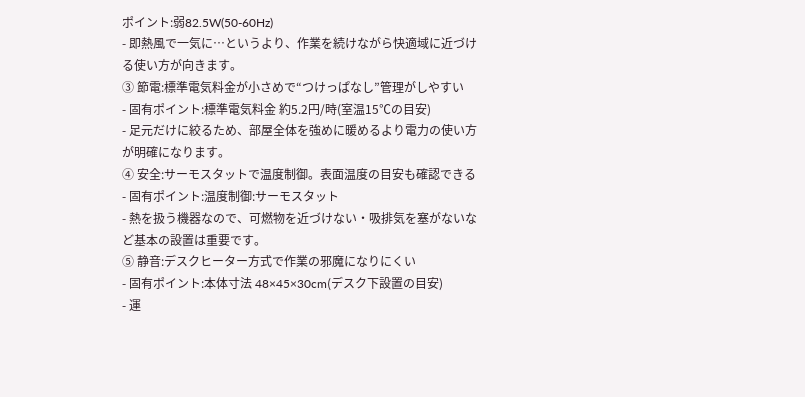ポイント:弱82.5W(50-60Hz)
- 即熱風で一気に…というより、作業を続けながら快適域に近づける使い方が向きます。
③ 節電:標準電気料金が小さめで“つけっぱなし”管理がしやすい
- 固有ポイント:標準電気料金 約5.2円/時(室温15℃の目安)
- 足元だけに絞るため、部屋全体を強めに暖めるより電力の使い方が明確になります。
④ 安全:サーモスタットで温度制御。表面温度の目安も確認できる
- 固有ポイント:温度制御:サーモスタット
- 熱を扱う機器なので、可燃物を近づけない・吸排気を塞がないなど基本の設置は重要です。
⑤ 静音:デスクヒーター方式で作業の邪魔になりにくい
- 固有ポイント:本体寸法 48×45×30cm(デスク下設置の目安)
- 運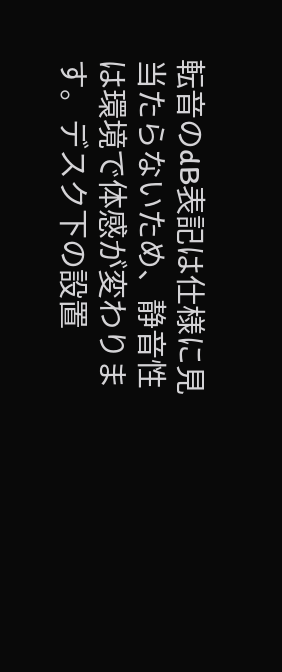転音のdB表記は仕様に見当たらないため、静音性は環境で体感が変わります。デスク下の設置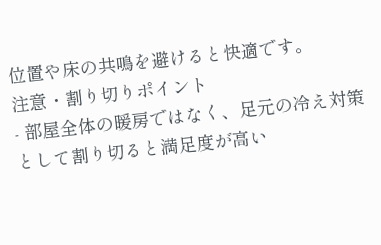位置や床の共鳴を避けると快適です。
注意・割り切りポイント
- 部屋全体の暖房ではなく、足元の冷え対策として割り切ると満足度が高い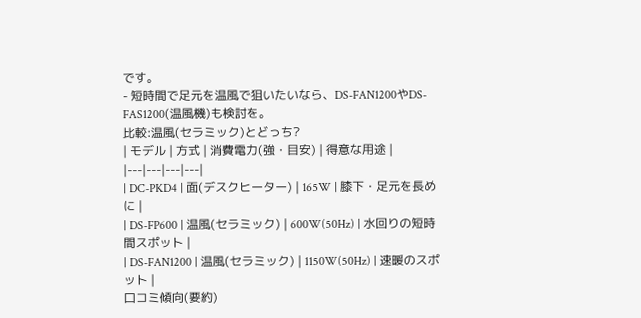です。
- 短時間で足元を温風で狙いたいなら、DS-FAN1200やDS-FAS1200(温風機)も検討を。
比較:温風(セラミック)とどっち?
| モデル | 方式 | 消費電力(強・目安) | 得意な用途 |
|---|---|---|---|
| DC-PKD4 | 面(デスクヒーター) | 165W | 膝下・足元を長めに |
| DS-FP600 | 温風(セラミック) | 600W(50Hz) | 水回りの短時間スポット |
| DS-FAN1200 | 温風(セラミック) | 1150W(50Hz) | 速暖のスポット |
口コミ傾向(要約)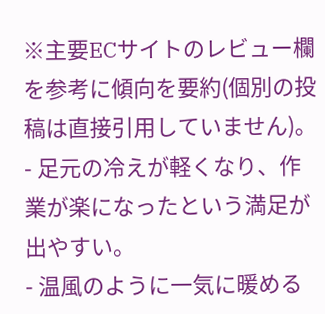※主要ECサイトのレビュー欄を参考に傾向を要約(個別の投稿は直接引用していません)。
- 足元の冷えが軽くなり、作業が楽になったという満足が出やすい。
- 温風のように一気に暖める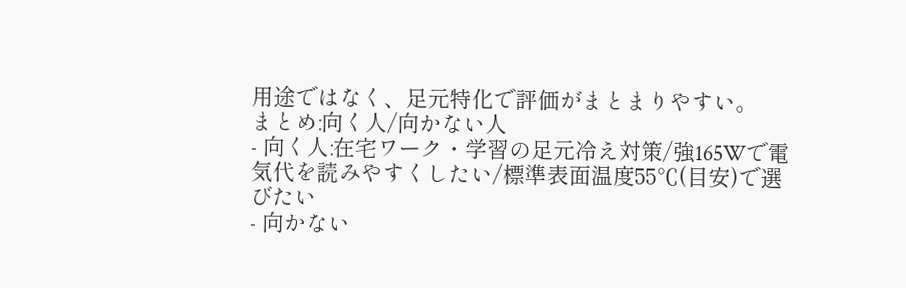用途ではなく、足元特化で評価がまとまりやすい。
まとめ:向く人/向かない人
- 向く人:在宅ワーク・学習の足元冷え対策/強165Wで電気代を読みやすくしたい/標準表面温度55℃(目安)で選びたい
- 向かない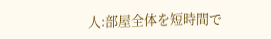人:部屋全体を短時間で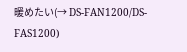暖めたい(→ DS-FAN1200/DS-FAS1200)